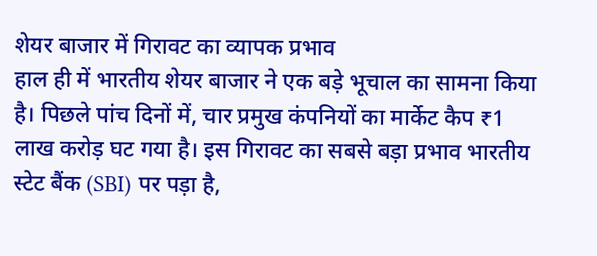शेयर बाजार में गिरावट का व्यापक प्रभाव
हाल ही में भारतीय शेयर बाजार ने एक बड़े भूचाल का सामना किया है। पिछले पांच दिनों में, चार प्रमुख कंपनियों का मार्केट कैप ₹1 लाख करोड़ घट गया है। इस गिरावट का सबसे बड़ा प्रभाव भारतीय स्टेट बैंक (SBI) पर पड़ा है,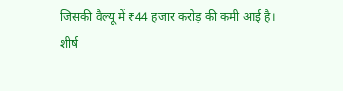जिसकी वैल्यू में ₹44 हजार करोड़ की कमी आई है।
शीर्ष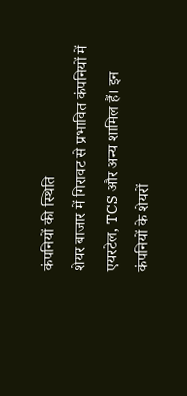कंपनियों की स्थिति
शेयर बाजार में गिरावट से प्रभावित कंपनियों में एयरटेल, TCS और अन्य शामिल हैं। इन कंपनियों के शेयरों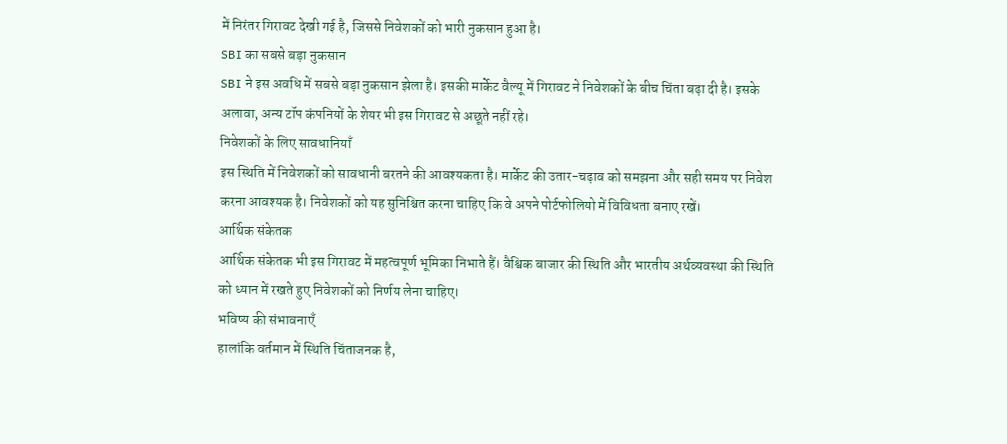में निरंतर गिरावट देखी गई है, जिससे निवेशकों को भारी नुकसान हुआ है।
SBI का सबसे बड़ा नुकसान
SBI ने इस अवधि में सबसे बड़ा नुकसान झेला है। इसकी मार्केट वैल्यू में गिरावट ने निवेशकों के बीच चिंता बढ़ा दी है। इसके अलावा, अन्य टॉप कंपनियों के शेयर भी इस गिरावट से अछूते नहीं रहे।
निवेशकों के लिए सावधानियाँ
इस स्थिति में निवेशकों को सावधानी बरतने की आवश्यकता है। मार्केट की उतार-चढ़ाव को समझना और सही समय पर निवेश करना आवश्यक है। निवेशकों को यह सुनिश्चित करना चाहिए कि वे अपने पोर्टफोलियो में विविधता बनाए रखें।
आर्थिक संकेतक
आर्थिक संकेतक भी इस गिरावट में महत्वपूर्ण भूमिका निभाते हैं। वैश्विक बाजार की स्थिति और भारतीय अर्थव्यवस्था की स्थिति को ध्यान में रखते हुए निवेशकों को निर्णय लेना चाहिए।
भविष्य की संभावनाएँ
हालांकि वर्तमान में स्थिति चिंताजनक है,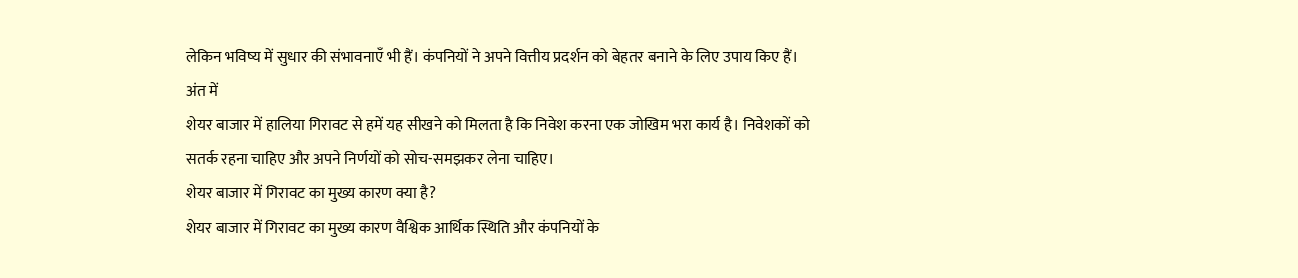लेकिन भविष्य में सुधार की संभावनाएँ भी हैं। कंपनियों ने अपने वित्तीय प्रदर्शन को बेहतर बनाने के लिए उपाय किए हैं।
अंत में
शेयर बाजार में हालिया गिरावट से हमें यह सीखने को मिलता है कि निवेश करना एक जोखिम भरा कार्य है। निवेशकों को सतर्क रहना चाहिए और अपने निर्णयों को सोच-समझकर लेना चाहिए।
शेयर बाजार में गिरावट का मुख्य कारण क्या है?
शेयर बाजार में गिरावट का मुख्य कारण वैश्विक आर्थिक स्थिति और कंपनियों के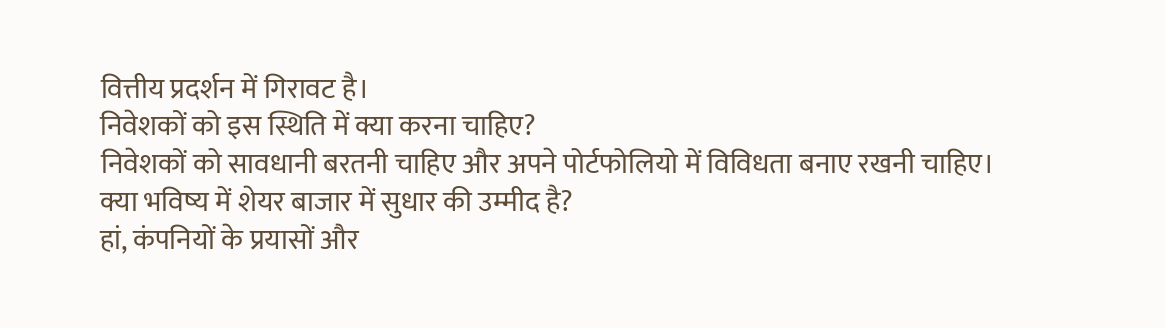वित्तीय प्रदर्शन में गिरावट है।
निवेशकों को इस स्थिति में क्या करना चाहिए?
निवेशकों को सावधानी बरतनी चाहिए और अपने पोर्टफोलियो में विविधता बनाए रखनी चाहिए।
क्या भविष्य में शेयर बाजार में सुधार की उम्मीद है?
हां, कंपनियों के प्रयासों और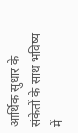आर्थिक सुधार के संकेतों के साथ भविष्य में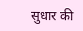सुधार की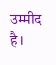उम्मीद है।